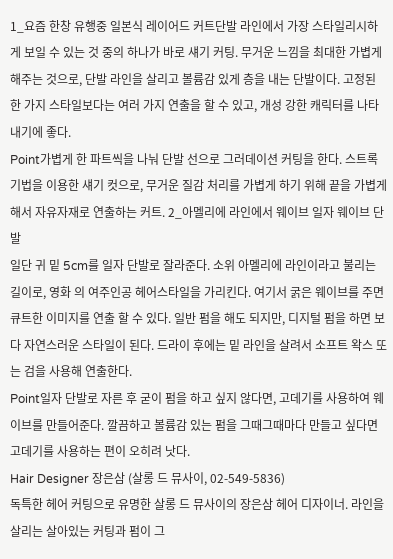1_요즘 한창 유행중 일본식 레이어드 커트단발 라인에서 가장 스타일리시하게 보일 수 있는 것 중의 하나가 바로 섀기 커팅. 무거운 느낌을 최대한 가볍게 해주는 것으로, 단발 라인을 살리고 볼륨감 있게 층을 내는 단발이다. 고정된 한 가지 스타일보다는 여러 가지 연출을 할 수 있고, 개성 강한 캐릭터를 나타내기에 좋다.
Point가볍게 한 파트씩을 나눠 단발 선으로 그러데이션 커팅을 한다. 스트록 기법을 이용한 섀기 컷으로, 무거운 질감 처리를 가볍게 하기 위해 끝을 가볍게해서 자유자재로 연출하는 커트. 2_아멜리에 라인에서 웨이브 일자 웨이브 단발
일단 귀 밑 5cm를 일자 단발로 잘라준다. 소위 아멜리에 라인이라고 불리는 길이로, 영화 의 여주인공 헤어스타일을 가리킨다. 여기서 굵은 웨이브를 주면 큐트한 이미지를 연출 할 수 있다. 일반 펌을 해도 되지만, 디지털 펌을 하면 보다 자연스러운 스타일이 된다. 드라이 후에는 밑 라인을 살려서 소프트 왁스 또는 검을 사용해 연출한다.
Point일자 단발로 자른 후 굳이 펌을 하고 싶지 않다면, 고데기를 사용하여 웨이브를 만들어준다. 깔끔하고 볼륨감 있는 펌을 그때그때마다 만들고 싶다면 고데기를 사용하는 편이 오히려 낫다.
Hair Designer 장은삼 (살롱 드 뮤사이, 02-549-5836)
독특한 헤어 커팅으로 유명한 살롱 드 뮤사이의 장은삼 헤어 디자이너. 라인을 살리는 살아있는 커팅과 펌이 그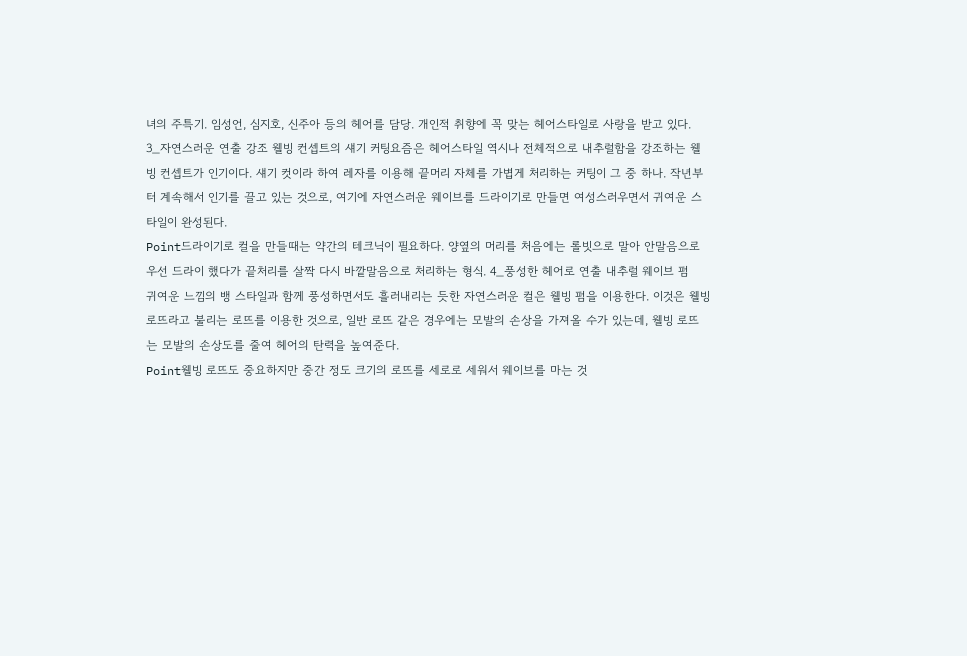녀의 주특기. 임성언, 심지호, 신주아 등의 헤어를 담당. 개인적 취향에 꼭 맞는 헤어스타일로 사랑을 받고 있다.
3_자연스러운 연출 강조 웰빙 컨셉트의 섀기 커팅요즘은 헤어스타일 역시나 전체적으로 내추럴함을 강조하는 웰빙 컨셉트가 인기이다. 섀기 컷이라 하여 레자를 이용해 끝머리 자체를 가볍게 처리하는 커팅이 그 중 하나. 작년부터 계속해서 인기를 끌고 있는 것으로, 여기에 자연스러운 웨이브를 드라이기로 만들면 여성스러우면서 귀여운 스타일이 완성된다.
Point드라이기로 컬을 만들때는 약간의 테크닉이 필요하다. 양옆의 머리를 처음에는 롤빗으로 말아 안말음으로 우선 드라이 했다가 끝처리를 살짝 다시 바깥말음으로 처리하는 형식. 4_풍성한 헤어로 연출 내추럴 웨이브 펌
귀여운 느낌의 뱅 스타일과 함께 풍성하면서도 흘러내리는 듯한 자연스러운 컬은 웰빙 펌을 이용한다. 이것은 웰빙 로뜨라고 불리는 로뜨를 이용한 것으로, 일반 로뜨 같은 경우에는 모발의 손상을 가져올 수가 있는데, 웰빙 로뜨는 모발의 손상도를 줄여 헤어의 탄력을 높여준다.
Point웰빙 로뜨도 중요하지만 중간 정도 크기의 로뜨를 세로로 세워서 웨이브를 마는 것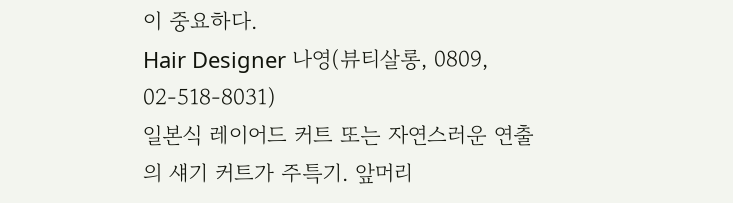이 중요하다.
Hair Designer 나영(뷰티살롱, 0809, 02-518-8031)
일본식 레이어드 커트 또는 자연스러운 연출의 섀기 커트가 주특기. 앞머리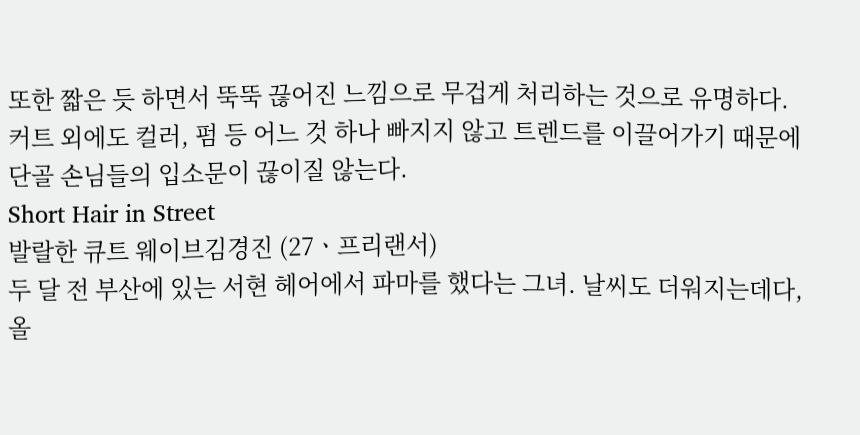또한 짧은 듯 하면서 뚝뚝 끊어진 느낌으로 무겁게 처리하는 것으로 유명하다. 커트 외에도 컬러, 펌 등 어느 것 하나 빠지지 않고 트렌드를 이끌어가기 때문에 단골 손님들의 입소문이 끊이질 않는다.
Short Hair in Street
발랄한 큐트 웨이브김경진 (27ㆍ프리랜서)
두 달 전 부산에 있는 서현 헤어에서 파마를 했다는 그녀. 날씨도 더워지는데다, 올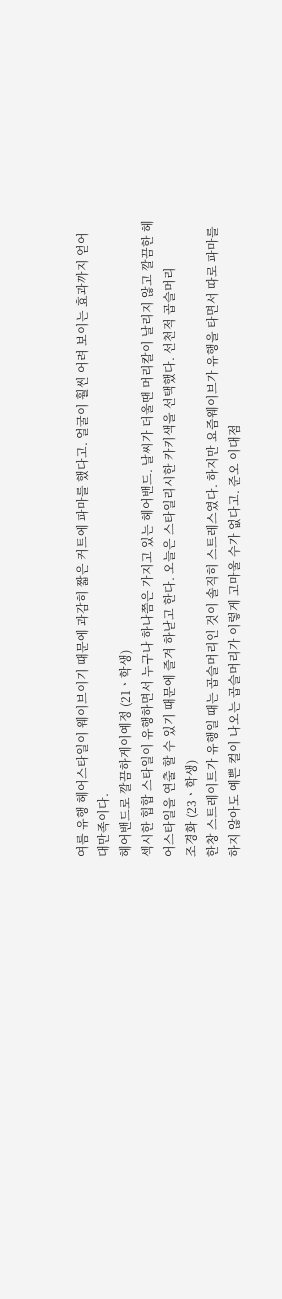여름 유행 헤어스타일이 웨이브이기 때문에 과감히 짧은 커트에 파마를 했다고. 얼굴이 훨씬 어려 보이는 효과까지 얻어 대만족이다.
헤어밴드로 깔끔하게이예정 (21ㆍ학생)
섹시한 힙합 스타일이 유행하면서 누구나 하나쯤은 가지고 있는 헤어밴드. 날씨가 더울땐 머리칼이 날리지 않고 깔끔한 헤어스타일을 연출 할 수 있기 때문에 즐겨 하낟고 한다. 오늘은 스타일리시한 카키색을 선택했다. 선천적 곱슬머리
조경화 (23ㆍ학생)
한창 스트레이트가 유행일 때는 곱슬머리인 것이 솔직히 스트레스였다. 하지만 요즘웨이브가 유행을 타면서 따로 파마를 하지 않아도 예쁜 컬이 나오는 곱슬머리가 이렇게 고마울 수가 없다고. 준오 이대점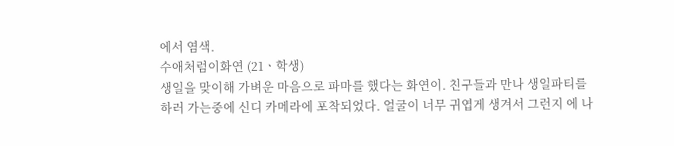에서 염색.
수애처럼이화연 (21ㆍ학생)
생일을 맞이해 가벼운 마음으로 파마를 했다는 화연이. 친구들과 만나 생일파티를 하러 가는중에 신디 카메라에 포착되었다. 얼굴이 너무 귀엽게 생겨서 그런지 에 나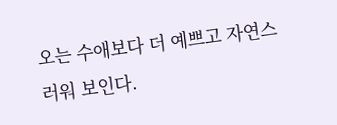오는 수애보다 더 예쁘고 자연스러워 보인다.